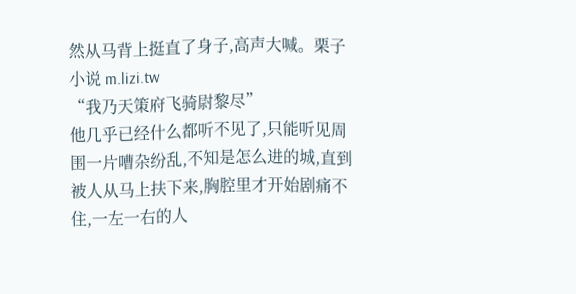然从马背上挺直了身子,高声大喊。栗子小说 m.lizi.tw
“我乃天策府飞骑尉黎尽”
他几乎已经什么都听不见了,只能听见周围一片嘈杂纷乱,不知是怎么进的城,直到被人从马上扶下来,胸腔里才开始剧痛不住,一左一右的人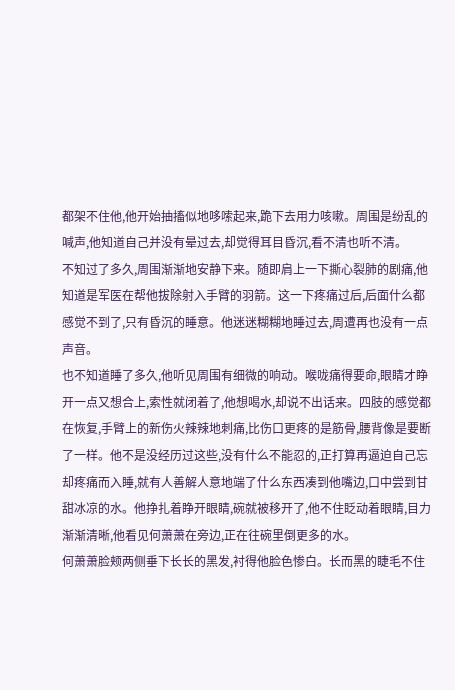都架不住他,他开始抽搐似地哆嗦起来,跪下去用力咳嗽。周围是纷乱的喊声,他知道自己并没有晕过去,却觉得耳目昏沉,看不清也听不清。
不知过了多久,周围渐渐地安静下来。随即肩上一下撕心裂肺的剧痛,他知道是军医在帮他拔除射入手臂的羽箭。这一下疼痛过后,后面什么都感觉不到了,只有昏沉的睡意。他迷迷糊糊地睡过去,周遭再也没有一点声音。
也不知道睡了多久,他听见周围有细微的响动。喉咙痛得要命,眼睛才睁开一点又想合上,索性就闭着了,他想喝水,却说不出话来。四肢的感觉都在恢复,手臂上的新伤火辣辣地刺痛,比伤口更疼的是筋骨,腰背像是要断了一样。他不是没经历过这些,没有什么不能忍的,正打算再逼迫自己忘却疼痛而入睡,就有人善解人意地端了什么东西凑到他嘴边,口中尝到甘甜冰凉的水。他挣扎着睁开眼睛,碗就被移开了,他不住眨动着眼睛,目力渐渐清晰,他看见何萧萧在旁边,正在往碗里倒更多的水。
何萧萧脸颊两侧垂下长长的黑发,衬得他脸色惨白。长而黑的睫毛不住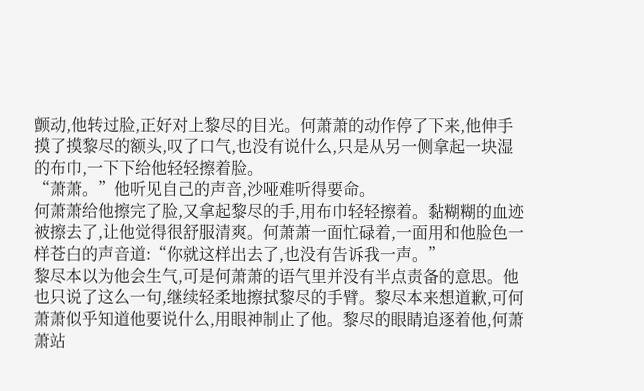颤动,他转过脸,正好对上黎尽的目光。何萧萧的动作停了下来,他伸手摸了摸黎尽的额头,叹了口气,也没有说什么,只是从另一侧拿起一块湿的布巾,一下下给他轻轻擦着脸。
“萧萧。”他听见自己的声音,沙哑难听得要命。
何萧萧给他擦完了脸,又拿起黎尽的手,用布巾轻轻擦着。黏糊糊的血迹被擦去了,让他觉得很舒服清爽。何萧萧一面忙碌着,一面用和他脸色一样苍白的声音道:“你就这样出去了,也没有告诉我一声。”
黎尽本以为他会生气,可是何萧萧的语气里并没有半点责备的意思。他也只说了这么一句,继续轻柔地擦拭黎尽的手臂。黎尽本来想道歉,可何萧萧似乎知道他要说什么,用眼神制止了他。黎尽的眼睛追逐着他,何萧萧站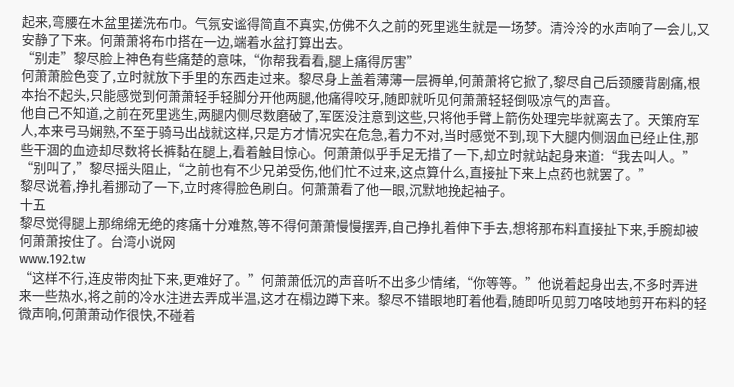起来,弯腰在木盆里搓洗布巾。气氛安谧得简直不真实,仿佛不久之前的死里逃生就是一场梦。清泠泠的水声响了一会儿,又安静了下来。何萧萧将布巾搭在一边,端着水盆打算出去。
“别走”黎尽脸上神色有些痛楚的意味,“你帮我看看,腿上痛得厉害”
何萧萧脸色变了,立时就放下手里的东西走过来。黎尽身上盖着薄薄一层褥单,何萧萧将它掀了,黎尽自己后颈腰背剧痛,根本抬不起头,只能感觉到何萧萧轻手轻脚分开他两腿,他痛得咬牙,随即就听见何萧萧轻轻倒吸凉气的声音。
他自己不知道,之前在死里逃生,两腿内侧尽数磨破了,军医没注意到这些,只将他手臂上箭伤处理完毕就离去了。天策府军人,本来弓马娴熟,不至于骑马出战就这样,只是方才情况实在危急,着力不对,当时感觉不到,现下大腿内侧洇血已经止住,那些干涸的血迹却尽数将长裤黏在腿上,看着触目惊心。何萧萧似乎手足无措了一下,却立时就站起身来道:“我去叫人。”
“别叫了,”黎尽摇头阻止,“之前也有不少兄弟受伤,他们忙不过来,这点算什么,直接扯下来上点药也就罢了。”
黎尽说着,挣扎着挪动了一下,立时疼得脸色刷白。何萧萧看了他一眼,沉默地挽起袖子。
十五
黎尽觉得腿上那绵绵无绝的疼痛十分难熬,等不得何萧萧慢慢摆弄,自己挣扎着伸下手去,想将那布料直接扯下来,手腕却被何萧萧按住了。台湾小说网
www.192.tw
“这样不行,连皮带肉扯下来,更难好了。”何萧萧低沉的声音听不出多少情绪,“你等等。”他说着起身出去,不多时弄进来一些热水,将之前的冷水注进去弄成半温,这才在榻边蹲下来。黎尽不错眼地盯着他看,随即听见剪刀咯吱地剪开布料的轻微声响,何萧萧动作很快,不碰着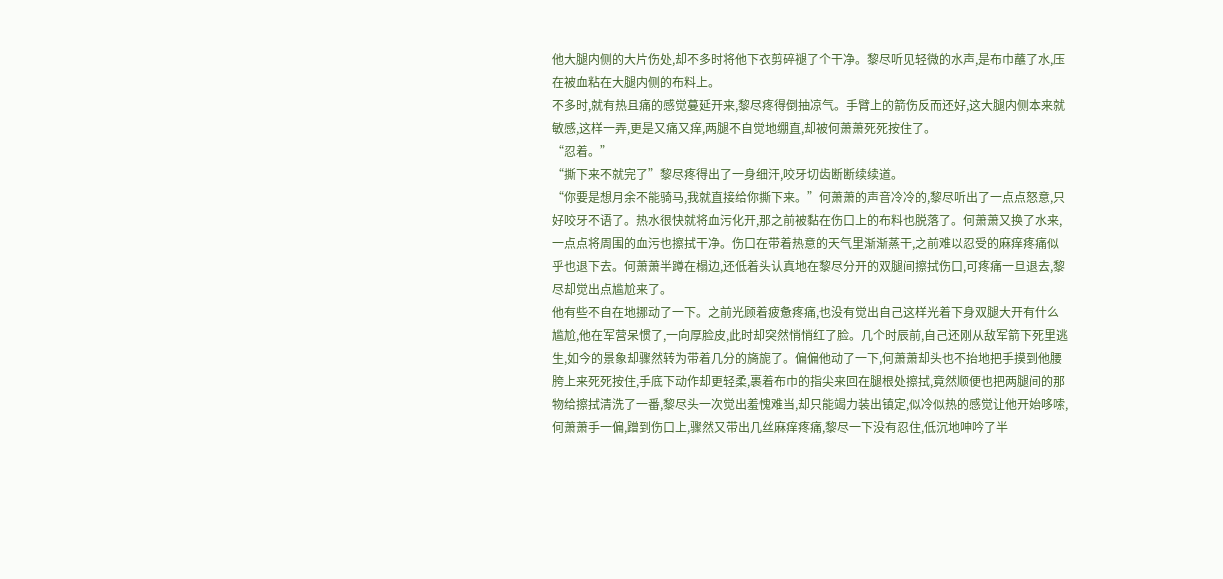他大腿内侧的大片伤处,却不多时将他下衣剪碎褪了个干净。黎尽听见轻微的水声,是布巾蘸了水,压在被血粘在大腿内侧的布料上。
不多时,就有热且痛的感觉蔓延开来,黎尽疼得倒抽凉气。手臂上的箭伤反而还好,这大腿内侧本来就敏感,这样一弄,更是又痛又痒,两腿不自觉地绷直,却被何萧萧死死按住了。
“忍着。”
“撕下来不就完了”黎尽疼得出了一身细汗,咬牙切齿断断续续道。
“你要是想月余不能骑马,我就直接给你撕下来。”何萧萧的声音冷冷的,黎尽听出了一点点怒意,只好咬牙不语了。热水很快就将血污化开,那之前被黏在伤口上的布料也脱落了。何萧萧又换了水来,一点点将周围的血污也擦拭干净。伤口在带着热意的天气里渐渐蒸干,之前难以忍受的麻痒疼痛似乎也退下去。何萧萧半蹲在榻边,还低着头认真地在黎尽分开的双腿间擦拭伤口,可疼痛一旦退去,黎尽却觉出点尴尬来了。
他有些不自在地挪动了一下。之前光顾着疲惫疼痛,也没有觉出自己这样光着下身双腿大开有什么尴尬,他在军营呆惯了,一向厚脸皮,此时却突然悄悄红了脸。几个时辰前,自己还刚从敌军箭下死里逃生,如今的景象却骤然转为带着几分的旖旎了。偏偏他动了一下,何萧萧却头也不抬地把手摸到他腰胯上来死死按住,手底下动作却更轻柔,裹着布巾的指尖来回在腿根处擦拭,竟然顺便也把两腿间的那物给擦拭清洗了一番,黎尽头一次觉出羞愧难当,却只能竭力装出镇定,似冷似热的感觉让他开始哆嗦,何萧萧手一偏,蹭到伤口上,骤然又带出几丝麻痒疼痛,黎尽一下没有忍住,低沉地呻吟了半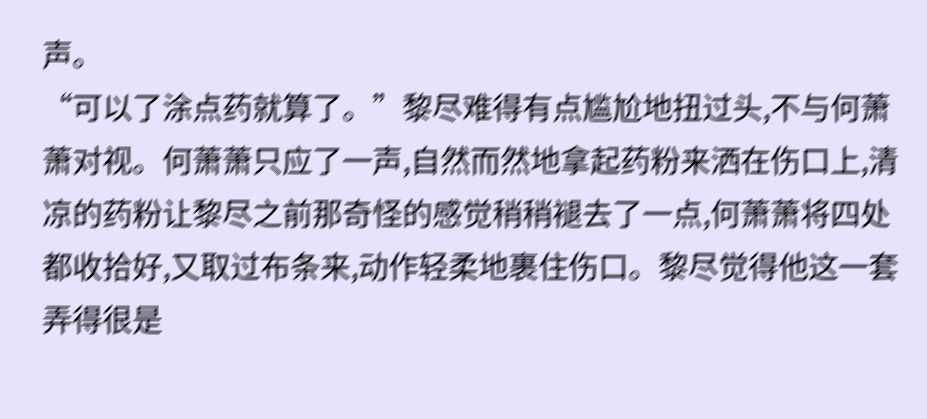声。
“可以了涂点药就算了。”黎尽难得有点尴尬地扭过头,不与何萧萧对视。何萧萧只应了一声,自然而然地拿起药粉来洒在伤口上,清凉的药粉让黎尽之前那奇怪的感觉稍稍褪去了一点,何萧萧将四处都收拾好,又取过布条来,动作轻柔地裹住伤口。黎尽觉得他这一套弄得很是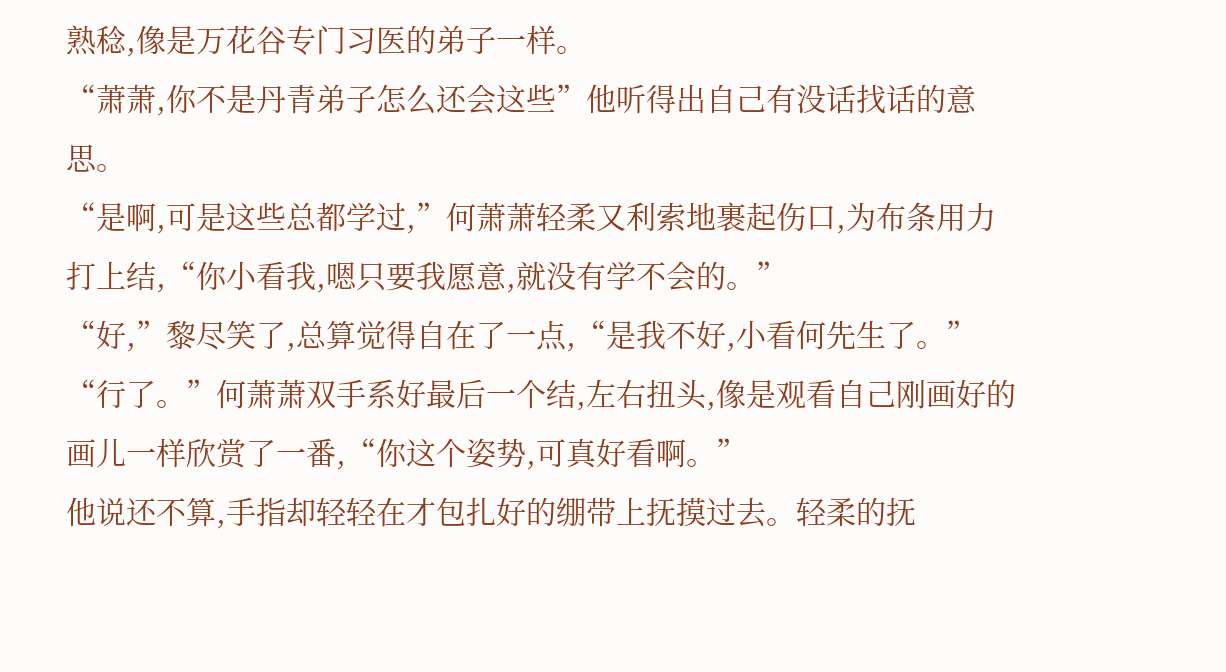熟稔,像是万花谷专门习医的弟子一样。
“萧萧,你不是丹青弟子怎么还会这些”他听得出自己有没话找话的意思。
“是啊,可是这些总都学过,”何萧萧轻柔又利索地裹起伤口,为布条用力打上结,“你小看我,嗯只要我愿意,就没有学不会的。”
“好,”黎尽笑了,总算觉得自在了一点,“是我不好,小看何先生了。”
“行了。”何萧萧双手系好最后一个结,左右扭头,像是观看自己刚画好的画儿一样欣赏了一番,“你这个姿势,可真好看啊。”
他说还不算,手指却轻轻在才包扎好的绷带上抚摸过去。轻柔的抚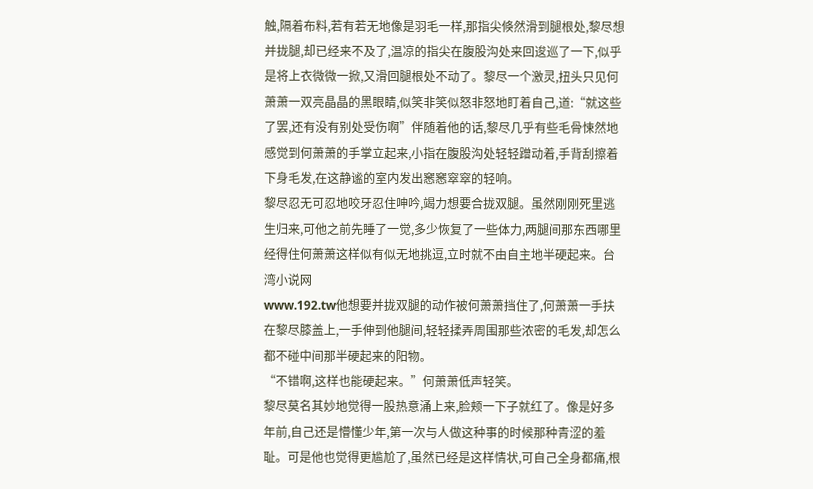触,隔着布料,若有若无地像是羽毛一样,那指尖倏然滑到腿根处,黎尽想并拢腿,却已经来不及了,温凉的指尖在腹股沟处来回逡巡了一下,似乎是将上衣微微一掀,又滑回腿根处不动了。黎尽一个激灵,扭头只见何萧萧一双亮晶晶的黑眼睛,似笑非笑似怒非怒地盯着自己,道:“就这些了罢,还有没有别处受伤啊”伴随着他的话,黎尽几乎有些毛骨悚然地感觉到何萧萧的手掌立起来,小指在腹股沟处轻轻蹭动着,手背刮擦着下身毛发,在这静谧的室内发出窸窸窣窣的轻响。
黎尽忍无可忍地咬牙忍住呻吟,竭力想要合拢双腿。虽然刚刚死里逃生归来,可他之前先睡了一觉,多少恢复了一些体力,两腿间那东西哪里经得住何萧萧这样似有似无地挑逗,立时就不由自主地半硬起来。台湾小说网
www.192.tw他想要并拢双腿的动作被何萧萧挡住了,何萧萧一手扶在黎尽膝盖上,一手伸到他腿间,轻轻揉弄周围那些浓密的毛发,却怎么都不碰中间那半硬起来的阳物。
“不错啊,这样也能硬起来。”何萧萧低声轻笑。
黎尽莫名其妙地觉得一股热意涌上来,脸颊一下子就红了。像是好多年前,自己还是懵懂少年,第一次与人做这种事的时候那种青涩的羞耻。可是他也觉得更尴尬了,虽然已经是这样情状,可自己全身都痛,根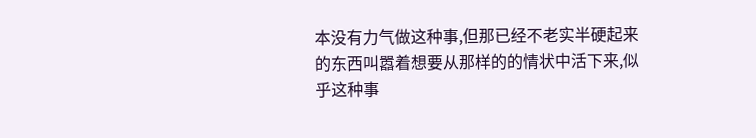本没有力气做这种事,但那已经不老实半硬起来的东西叫嚣着想要从那样的的情状中活下来,似乎这种事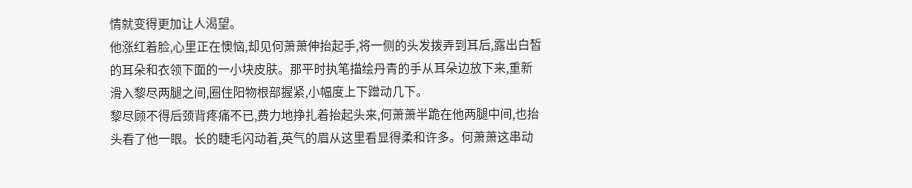情就变得更加让人渴望。
他涨红着脸,心里正在懊恼,却见何萧萧伸抬起手,将一侧的头发拨弄到耳后,露出白皙的耳朵和衣领下面的一小块皮肤。那平时执笔描绘丹青的手从耳朵边放下来,重新滑入黎尽两腿之间,圈住阳物根部握紧,小幅度上下蹭动几下。
黎尽顾不得后颈背疼痛不已,费力地挣扎着抬起头来,何萧萧半跪在他两腿中间,也抬头看了他一眼。长的睫毛闪动着,英气的眉从这里看显得柔和许多。何萧萧这串动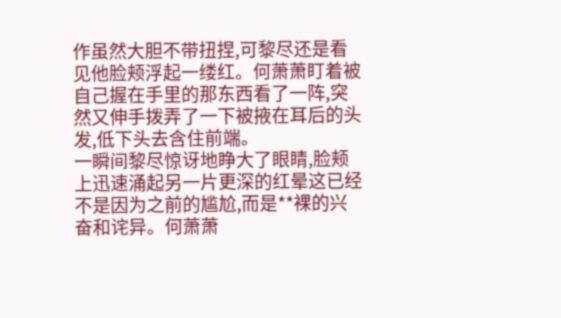作虽然大胆不带扭捏,可黎尽还是看见他脸颊浮起一缕红。何萧萧盯着被自己握在手里的那东西看了一阵,突然又伸手拨弄了一下被掖在耳后的头发,低下头去含住前端。
一瞬间黎尽惊讶地睁大了眼睛,脸颊上迅速涌起另一片更深的红晕这已经不是因为之前的尴尬,而是**裸的兴奋和诧异。何萧萧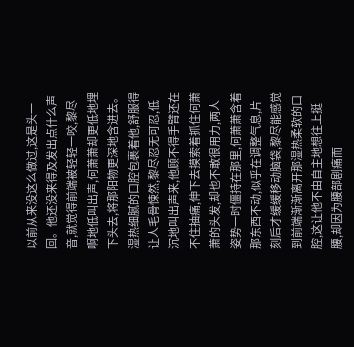以前从来没这么做过,这是头一回。他还没来得及发出点什么声音,就觉得前端被轻轻一咬,黎尽啊地低叫出声,何萧萧却更低地埋下头去,将那阳物更深地含进去。
湿热细腻的口腔包裹着他,舒服得让人毛骨悚然,黎尽忍无可忍,低沉地叫出声来,他顾不得手臂还在不住抽痛,伸下去摸索着抓住何萧萧的头发,却也不敢很用力,两人姿势一时僵持在那里,何萧萧含着那东西不动,似乎在调整气息,片刻后才缓缓移动脑袋,黎尽能感觉到前端渐渐离开那湿热柔软的口腔,这让他不由自主地想往上挺腰,却因为腰部剧痛而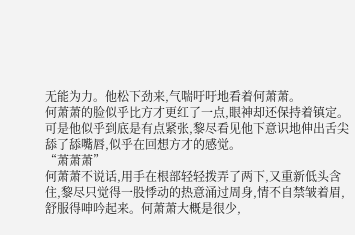无能为力。他松下劲来,气喘吁吁地看着何萧萧。
何萧萧的脸似乎比方才更红了一点,眼神却还保持着镇定。可是他似乎到底是有点紧张,黎尽看见他下意识地伸出舌尖舔了舔嘴唇,似乎在回想方才的感觉。
“萧萧萧”
何萧萧不说话,用手在根部轻轻拨弄了两下,又重新低头含住,黎尽只觉得一股悸动的热意涌过周身,情不自禁皱着眉,舒服得呻吟起来。何萧萧大概是很少,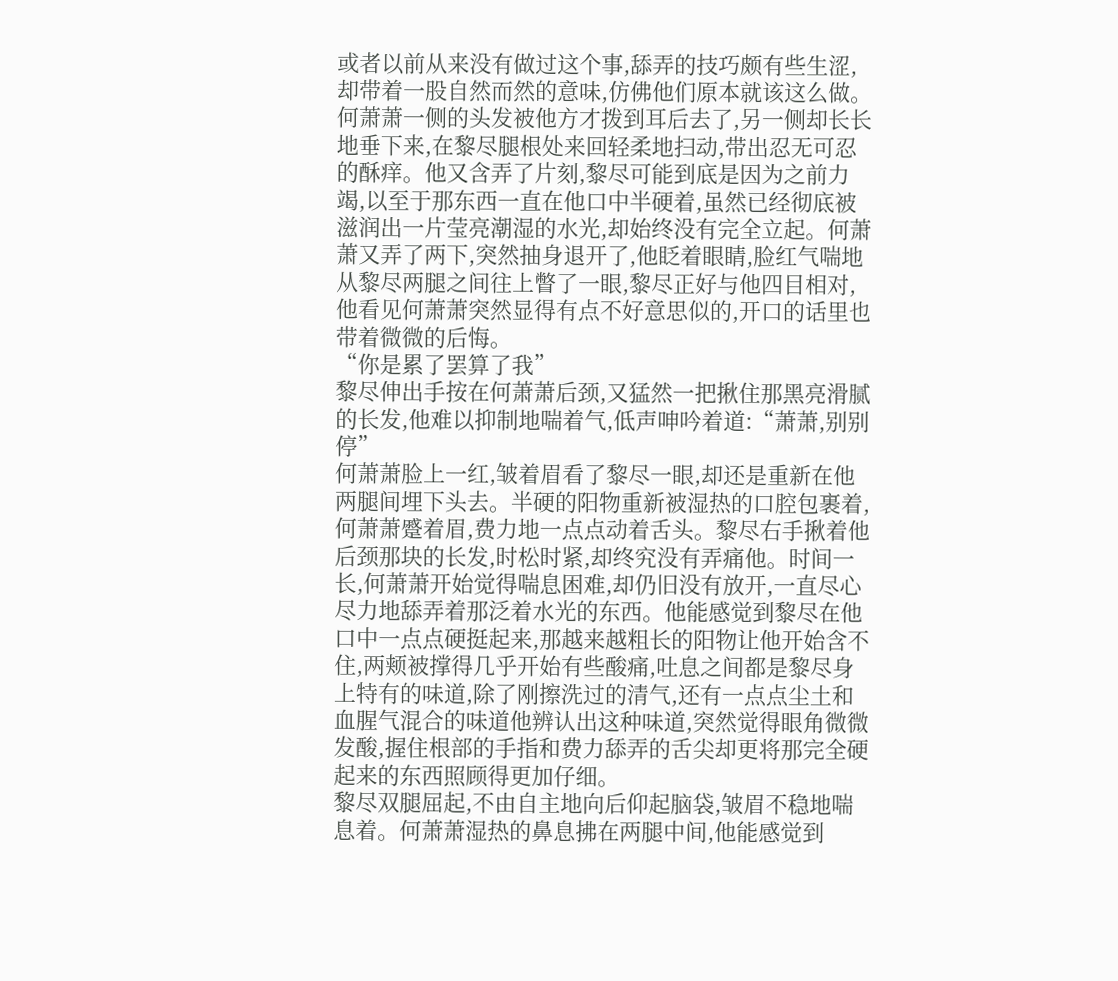或者以前从来没有做过这个事,舔弄的技巧颇有些生涩,却带着一股自然而然的意味,仿佛他们原本就该这么做。何萧萧一侧的头发被他方才拨到耳后去了,另一侧却长长地垂下来,在黎尽腿根处来回轻柔地扫动,带出忍无可忍的酥痒。他又含弄了片刻,黎尽可能到底是因为之前力竭,以至于那东西一直在他口中半硬着,虽然已经彻底被滋润出一片莹亮潮湿的水光,却始终没有完全立起。何萧萧又弄了两下,突然抽身退开了,他眨着眼睛,脸红气喘地从黎尽两腿之间往上瞥了一眼,黎尽正好与他四目相对,他看见何萧萧突然显得有点不好意思似的,开口的话里也带着微微的后悔。
“你是累了罢算了我”
黎尽伸出手按在何萧萧后颈,又猛然一把揪住那黑亮滑腻的长发,他难以抑制地喘着气,低声呻吟着道:“萧萧,别别停”
何萧萧脸上一红,皱着眉看了黎尽一眼,却还是重新在他两腿间埋下头去。半硬的阳物重新被湿热的口腔包裹着,何萧萧蹙着眉,费力地一点点动着舌头。黎尽右手揪着他后颈那块的长发,时松时紧,却终究没有弄痛他。时间一长,何萧萧开始觉得喘息困难,却仍旧没有放开,一直尽心尽力地舔弄着那泛着水光的东西。他能感觉到黎尽在他口中一点点硬挺起来,那越来越粗长的阳物让他开始含不住,两颊被撑得几乎开始有些酸痛,吐息之间都是黎尽身上特有的味道,除了刚擦洗过的清气,还有一点点尘土和血腥气混合的味道他辨认出这种味道,突然觉得眼角微微发酸,握住根部的手指和费力舔弄的舌尖却更将那完全硬起来的东西照顾得更加仔细。
黎尽双腿屈起,不由自主地向后仰起脑袋,皱眉不稳地喘息着。何萧萧湿热的鼻息拂在两腿中间,他能感觉到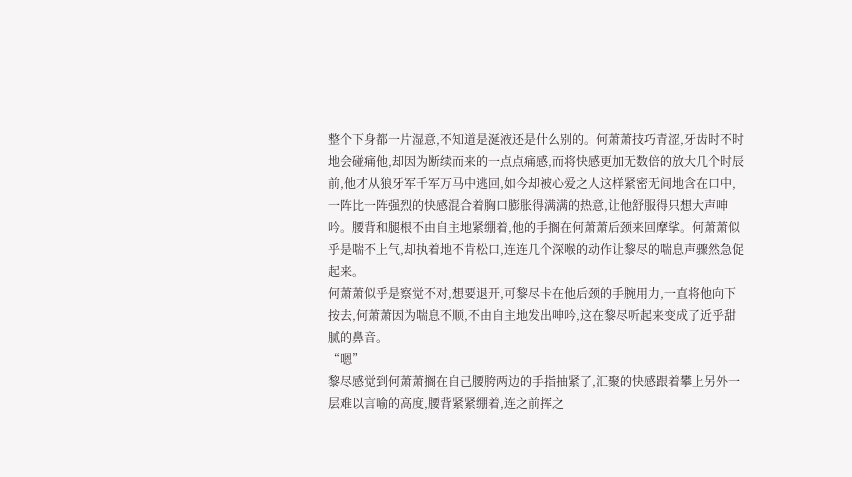整个下身都一片湿意,不知道是涎液还是什么别的。何萧萧技巧青涩,牙齿时不时地会碰痛他,却因为断续而来的一点点痛感,而将快感更加无数倍的放大几个时辰前,他才从狼牙军千军万马中逃回,如今却被心爱之人这样紧密无间地含在口中,一阵比一阵强烈的快感混合着胸口膨胀得满满的热意,让他舒服得只想大声呻吟。腰背和腿根不由自主地紧绷着,他的手搁在何萧萧后颈来回摩挲。何萧萧似乎是喘不上气,却执着地不肯松口,连连几个深喉的动作让黎尽的喘息声骤然急促起来。
何萧萧似乎是察觉不对,想要退开,可黎尽卡在他后颈的手腕用力,一直将他向下按去,何萧萧因为喘息不顺,不由自主地发出呻吟,这在黎尽听起来变成了近乎甜腻的鼻音。
“嗯”
黎尽感觉到何萧萧搁在自己腰胯两边的手指抽紧了,汇聚的快感跟着攀上另外一层难以言喻的高度,腰背紧紧绷着,连之前挥之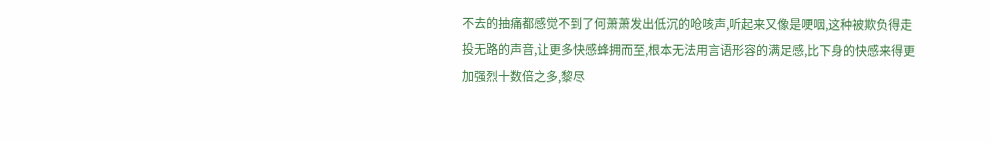不去的抽痛都感觉不到了何萧萧发出低沉的呛咳声,听起来又像是哽咽,这种被欺负得走投无路的声音,让更多快感蜂拥而至,根本无法用言语形容的满足感,比下身的快感来得更加强烈十数倍之多,黎尽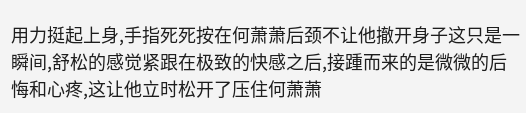用力挺起上身,手指死死按在何萧萧后颈不让他撤开身子这只是一瞬间,舒松的感觉紧跟在极致的快感之后,接踵而来的是微微的后悔和心疼,这让他立时松开了压住何萧萧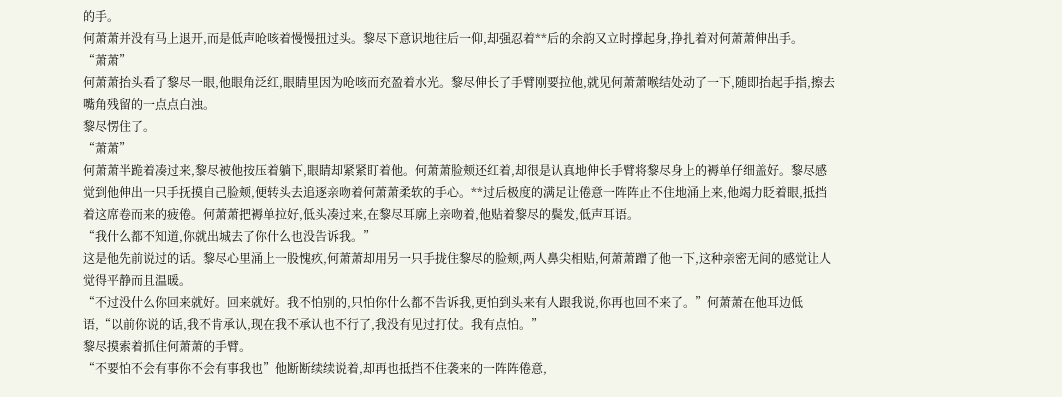的手。
何萧萧并没有马上退开,而是低声呛咳着慢慢扭过头。黎尽下意识地往后一仰,却强忍着**后的余韵又立时撑起身,挣扎着对何萧萧伸出手。
“萧萧”
何萧萧抬头看了黎尽一眼,他眼角泛红,眼睛里因为呛咳而充盈着水光。黎尽伸长了手臂刚要拉他,就见何萧萧喉结处动了一下,随即抬起手指,擦去嘴角残留的一点点白浊。
黎尽愣住了。
“萧萧”
何萧萧半跪着凑过来,黎尽被他按压着躺下,眼睛却紧紧盯着他。何萧萧脸颊还红着,却很是认真地伸长手臂将黎尽身上的褥单仔细盖好。黎尽感觉到他伸出一只手抚摸自己脸颊,便转头去追逐亲吻着何萧萧柔软的手心。**过后极度的满足让倦意一阵阵止不住地涌上来,他竭力眨着眼,抵挡着这席卷而来的疲倦。何萧萧把褥单拉好,低头凑过来,在黎尽耳廓上亲吻着,他贴着黎尽的鬓发,低声耳语。
“我什么都不知道,你就出城去了你什么也没告诉我。”
这是他先前说过的话。黎尽心里涌上一股愧疚,何萧萧却用另一只手拢住黎尽的脸颊,两人鼻尖相贴,何萧萧蹭了他一下,这种亲密无间的感觉让人觉得平静而且温暖。
“不过没什么你回来就好。回来就好。我不怕别的,只怕你什么都不告诉我,更怕到头来有人跟我说,你再也回不来了。”何萧萧在他耳边低语,“以前你说的话,我不肯承认,现在我不承认也不行了,我没有见过打仗。我有点怕。”
黎尽摸索着抓住何萧萧的手臂。
“不要怕不会有事你不会有事我也”他断断续续说着,却再也抵挡不住袭来的一阵阵倦意,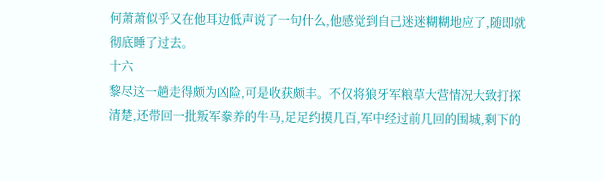何萧萧似乎又在他耳边低声说了一句什么,他感觉到自己迷迷糊糊地应了,随即就彻底睡了过去。
十六
黎尽这一趟走得颇为凶险,可是收获颇丰。不仅将狼牙军粮草大营情况大致打探清楚,还带回一批叛军豢养的牛马,足足约摸几百,军中经过前几回的围城,剩下的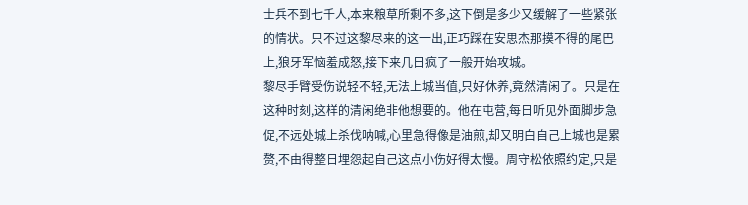士兵不到七千人,本来粮草所剩不多,这下倒是多少又缓解了一些紧张的情状。只不过这黎尽来的这一出,正巧踩在安思杰那摸不得的尾巴上,狼牙军恼羞成怒,接下来几日疯了一般开始攻城。
黎尽手臂受伤说轻不轻,无法上城当值,只好休养,竟然清闲了。只是在这种时刻,这样的清闲绝非他想要的。他在屯营,每日听见外面脚步急促,不远处城上杀伐呐喊,心里急得像是油煎,却又明白自己上城也是累赘,不由得整日埋怨起自己这点小伤好得太慢。周守松依照约定,只是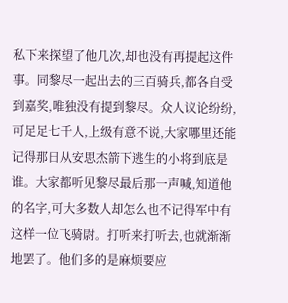私下来探望了他几次,却也没有再提起这件事。同黎尽一起出去的三百骑兵,都各自受到嘉奖,唯独没有提到黎尽。众人议论纷纷,可足足七千人,上级有意不说,大家哪里还能记得那日从安思杰箭下逃生的小将到底是谁。大家都听见黎尽最后那一声喊,知道他的名字,可大多数人却怎么也不记得军中有这样一位飞骑尉。打听来打听去,也就渐渐地罢了。他们多的是麻烦要应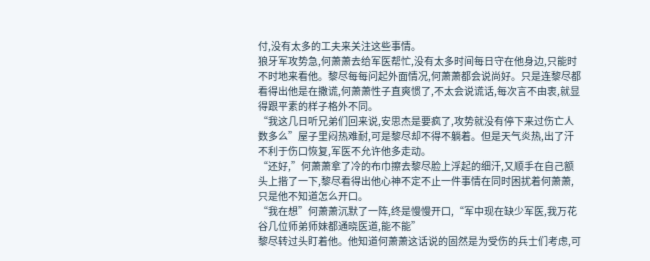付,没有太多的工夫来关注这些事情。
狼牙军攻势急,何萧萧去给军医帮忙,没有太多时间每日守在他身边,只能时不时地来看他。黎尽每每问起外面情况,何萧萧都会说尚好。只是连黎尽都看得出他是在撒谎,何萧萧性子直爽惯了,不太会说谎话,每次言不由衷,就显得跟平素的样子格外不同。
“我这几日听兄弟们回来说,安思杰是要疯了,攻势就没有停下来过伤亡人数多么”屋子里闷热难耐,可是黎尽却不得不躺着。但是天气炎热,出了汗不利于伤口恢复,军医不允许他多走动。
“还好,”何萧萧拿了冷的布巾擦去黎尽脸上浮起的细汗,又顺手在自己额头上揩了一下,黎尽看得出他心神不定不止一件事情在同时困扰着何萧萧,只是他不知道怎么开口。
“我在想”何萧萧沉默了一阵,终是慢慢开口,“军中现在缺少军医,我万花谷几位师弟师妹都通晓医道,能不能”
黎尽转过头盯着他。他知道何萧萧这话说的固然是为受伤的兵士们考虑,可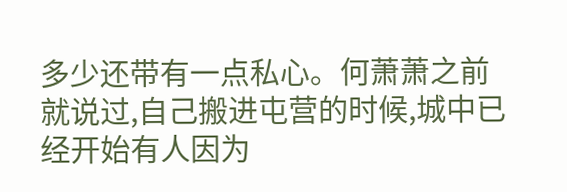多少还带有一点私心。何萧萧之前就说过,自己搬进屯营的时候,城中已经开始有人因为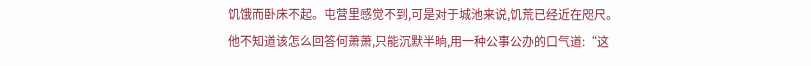饥饿而卧床不起。屯营里感觉不到,可是对于城池来说,饥荒已经近在咫尺。
他不知道该怎么回答何萧萧,只能沉默半晌,用一种公事公办的口气道:“这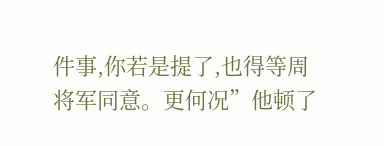件事,你若是提了,也得等周将军同意。更何况”他顿了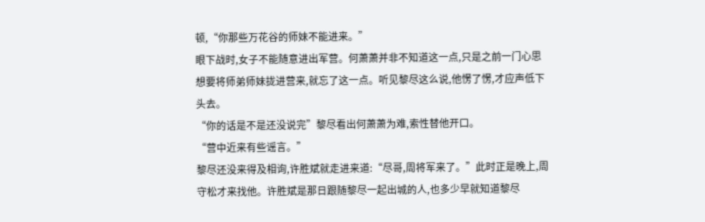顿,“你那些万花谷的师妹不能进来。”
眼下战时,女子不能随意进出军营。何萧萧并非不知道这一点,只是之前一门心思想要将师弟师妹拢进营来,就忘了这一点。听见黎尽这么说,他愣了愣,才应声低下头去。
“你的话是不是还没说完”黎尽看出何萧萧为难,索性替他开口。
“营中近来有些谣言。”
黎尽还没来得及相询,许胜斌就走进来道:“尽哥,周将军来了。”此时正是晚上,周守松才来找他。许胜斌是那日跟随黎尽一起出城的人,也多少早就知道黎尽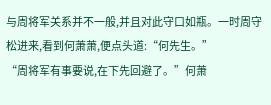与周将军关系并不一般,并且对此守口如瓶。一时周守松进来,看到何萧萧,便点头道:“何先生。”
“周将军有事要说,在下先回避了。”何萧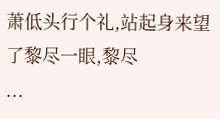萧低头行个礼,站起身来望了黎尽一眼,黎尽
...